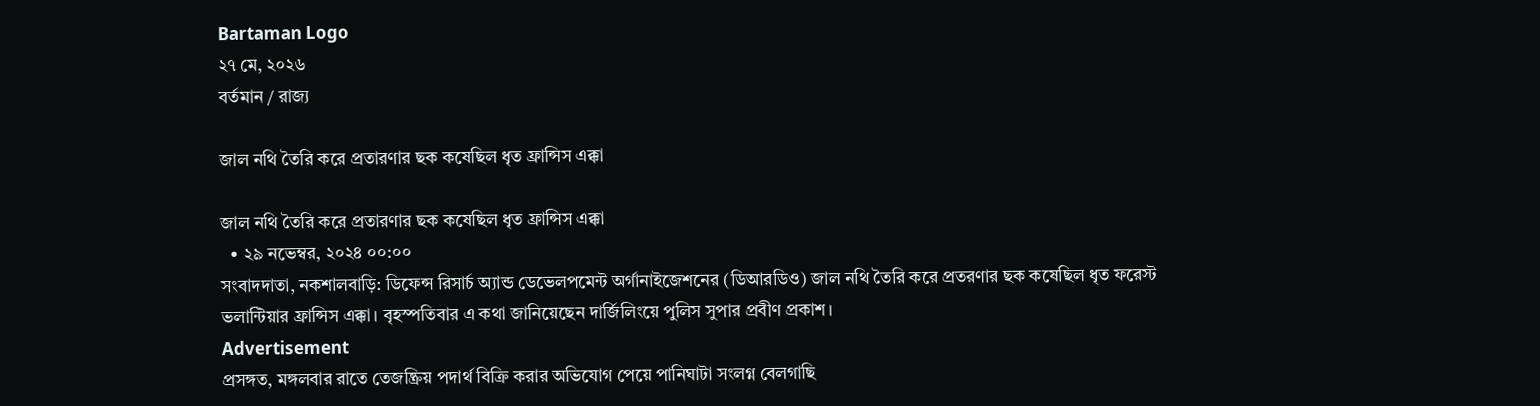Bartaman Logo
২৭ মে, ২০২৬
বর্তমান / রাজ্য

জাল নথি তৈরি করে প্রতারণার ছক কষেছিল ধৃত ফ্রান্সিস এক্কা

জাল নথি তৈরি করে প্রতারণার ছক কষেছিল ধৃত ফ্রান্সিস এক্কা
  • ২৯ নভেম্বর, ২০২৪ ০০:০০
সংবাদদাতা, নকশালবাড়ি: ডিফেন্স রিসার্চ অ্যান্ড ডেভেলপমেন্ট অর্গানাইজেশনের (ডিআরডিও) জাল নথি তৈরি করে প্রতরণার ছক কষেছিল ধৃত ফরেস্ট ভলান্টিয়ার ফ্রান্সিস এক্কা। বৃহস্পতিবার এ কথা জানিয়েছেন দার্জিলিংয়ে পুলিস সুপার প্রবীণ প্রকাশ।
Advertisement
প্রসঙ্গত, মঙ্গলবার রাতে তেজষ্ক্রিয় পদার্থ বিক্রি করার অভিযোগ পেয়ে পানিঘাটা সংলগ্ন বেলগাছি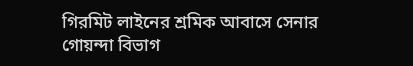গিরমিট লাইনের শ্রমিক আবাসে সেনার গোয়ন্দা বিভাগ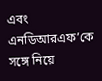এবং এনডিআরএফ’কে সঙ্গে নিয়ে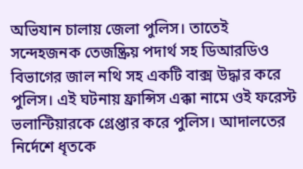অভিযান চালায় জেলা পুলিস। তাতেই সন্দেহজনক তেজষ্ক্রিয় পদার্থ সহ ডিআরডিও বিভাগের জাল নথি সহ একটি বাক্স উদ্ধার করে পুলিস। এই ঘটনায় ফ্রান্সিস এক্কা নামে ওই ফরেস্ট ভলান্টিয়ারকে গ্রেপ্তার করে পুলিস। আদালতের নির্দেশে ধৃতকে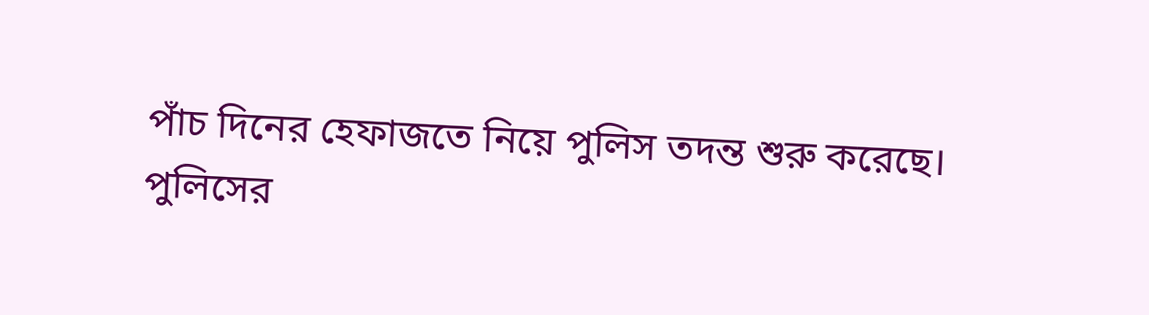পাঁচ দিনের হেফাজতে নিয়ে পুলিস তদন্ত শুরু করেছে।
পুলিসের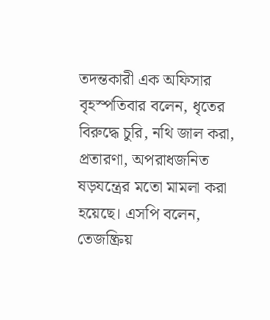তদন্তকারী এক অফিসার বৃহস্পতিবার বলেন, ধৃতের বিরুদ্ধে চুরি, নথি জাল করা, প্রতারণা, অপরাধজনিত ষড়যন্ত্রের মতো মামলা করা হয়েছে। এসপি বলেন, তেজষ্ক্রিয়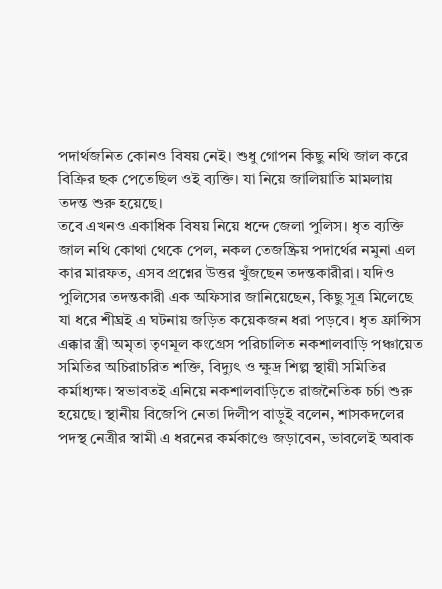পদার্থজনিত কোনও বিষয় নেই। শুধু গোপন কিছু নথি জাল করে বিক্রির ছক পেতেছিল ওই ব্যক্তি। যা নিয়ে জালিয়াতি মামলায় তদন্ত শুরু হয়েছে।
তবে এখনও একাধিক বিষয় নিয়ে ধন্দে জেলা পুলিস। ধৃত ব্যক্তি জাল নথি কোথা থেকে পেল, নকল তেজষ্ক্রিয় পদার্থের নমুনা এল কার মারফত, এসব প্রশ্নের উত্তর খুঁজছেন তদন্তকারীরা। যদিও পুলিসের তদন্তকারী এক অফিসার জানিয়েছেন, কিছু সূত্র মিলেছে যা ধরে শীঘ্রই এ ঘটনায় জড়িত কয়েকজন ধরা পড়বে। ধৃত ফ্রান্সিস এক্কার স্ত্রী অমৃতা তৃণমূল কংগ্রেস পরিচালিত নকশালবাড়ি পঞ্চায়েত সমিতির অচিরাচরিত শক্তি, বিদ্যুৎ ও ক্ষুদ্র শিল্প স্থায়ী সমিতির কর্মাধ্যক্ষ। স্বভাবতই এনিয়ে নকশালবাড়িতে রাজনৈতিক চর্চা শুরু হয়েছে। স্থানীয় বিজেপি নেতা দিলীপ বাড়ুই বলেন, শাসকদলের পদস্থ নেত্রীর স্বামী এ ধরনের কর্মকাণ্ডে জড়াবেন, ভাবলেই অবাক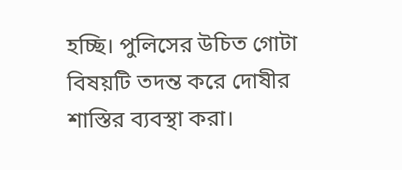হচ্ছি। পুলিসের উচিত গোটা বিষয়টি তদন্ত করে দোষীর শাস্তির ব্যবস্থা করা।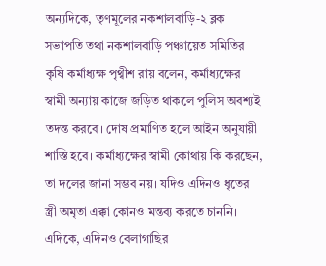অন্যদিকে, তৃণমূলের নকশালবাড়ি-২ ব্লক সভাপতি তথা নকশালবাড়ি পঞ্চায়েত সমিতির কৃষি কর্মাধ্যক্ষ পৃথ্বীশ রায় বলেন, কর্মাধ্যক্ষের স্বামী অন্যায় কাজে জড়িত থাকলে পুলিস অবশ্যই তদন্ত করবে। দোষ প্রমাণিত হলে আইন অনুযায়ী শাস্তি হবে। কর্মাধ্যক্ষের স্বামী কোথায় কি করছেন, তা দলের জানা সম্ভব নয়। যদিও এদিনও ধৃতের স্ত্রী অমৃতা এক্কা কোনও মন্তব্য করতে চাননি।
এদিকে, এদিনও বেলাগাছির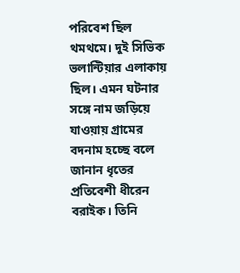পরিবেশ ছিল থমথমে। দুই সিভিক ভলান্টিয়ার এলাকায় ছিল। এমন ঘটনার সঙ্গে নাম জড়িয়ে যাওয়ায় গ্রামের বদনাম হচ্ছে বলে জানান ধৃতের প্রতিবেশী ধীরেন বরাইক। তিনি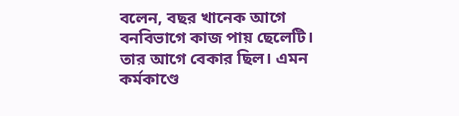বলেন, বছর খানেক আগে বনবিভাগে কাজ পায় ছেলেটি। তার আগে বেকার ছিল। এমন কর্মকাণ্ডে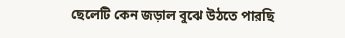ছেলেটি কেন জড়াল বুঝে উঠতে পারছি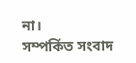না।
সম্পর্কিত সংবাদ